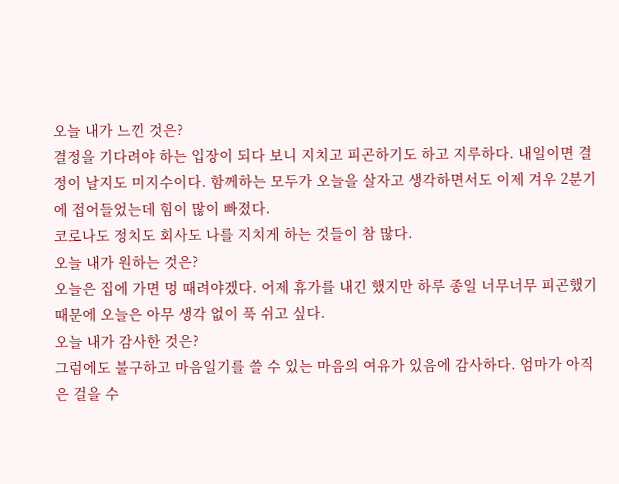오늘 내가 느낀 것은?
결정을 기다려야 하는 입장이 되다 보니 지치고 피곤하기도 하고 지루하다. 내일이면 결정이 날지도 미지수이다. 함께하는 모두가 오늘을 살자고 생각하면서도 이제 겨우 2분기에 접어들었는데 힘이 많이 빠졌다.
코로나도 정치도 회사도 나를 지치게 하는 것들이 참 많다.
오늘 내가 원하는 것은?
오늘은 집에 가면 멍 때려야겠다. 어제 휴가를 내긴 했지만 하루 종일 너무너무 피곤했기 때문에 오늘은 아무 생각 없이 푹 쉬고 싶다.
오늘 내가 감사한 것은?
그럼에도 불구하고 마음일기를 쓸 수 있는 마음의 여유가 있음에 감사하다. 엄마가 아직은 걸을 수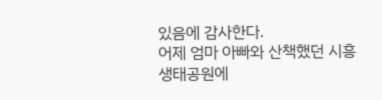있음에 감사한다.
어제 엄마 아빠와 산책했던 시흥생태공원에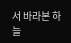서 바라본 하늘